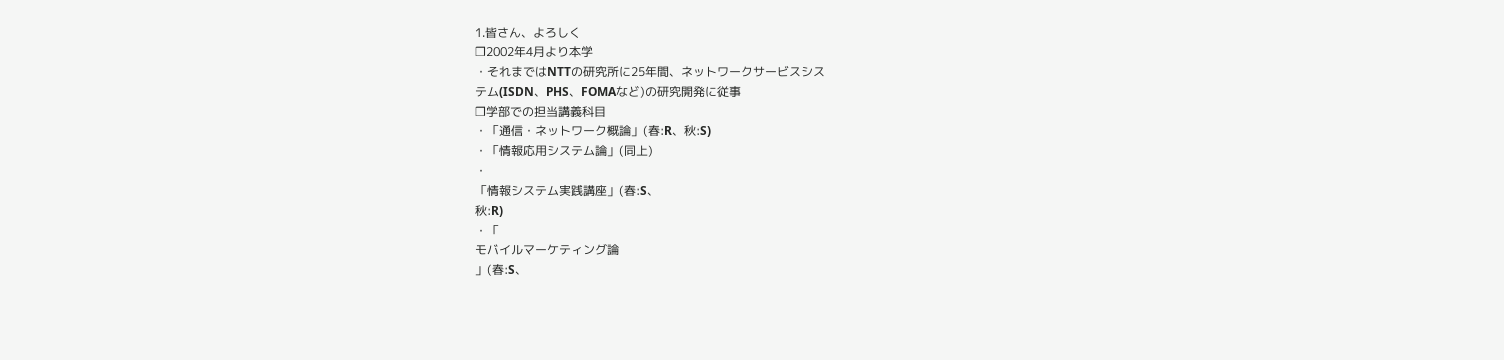1.皆さん、よろしく
❒2002年4月より本学
・それまではNTTの研究所に25年間、ネットワークサービスシス
テム(ISDN、PHS、FOMAなど)の研究開発に従事
❒学部での担当講義科目
・「通信・ネットワーク概論」(春:R、秋:S)
・「情報応用システム論」(同上)
・
「情報システム実践講座」(春:S、
秋:R)
・「
モバイルマーケティング論
」(春:S、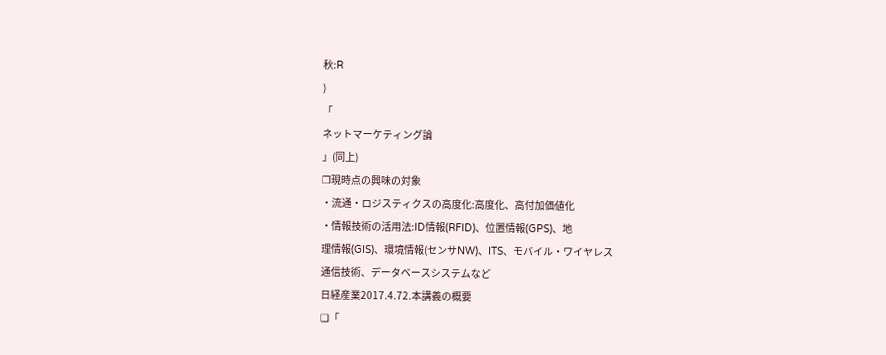秋:R
)
「
ネットマーケティング論
」(同上)
❒現時点の興味の対象
・流通・ロジスティクスの高度化:高度化、高付加価値化
・情報技術の活用法:ID情報(RFID)、位置情報(GPS)、地
理情報(GIS)、環境情報(センサNW)、ITS、モバイル・ワイヤレス
通信技術、データベースシステムなど
日経産業2017.4.72.本講義の概要
❑「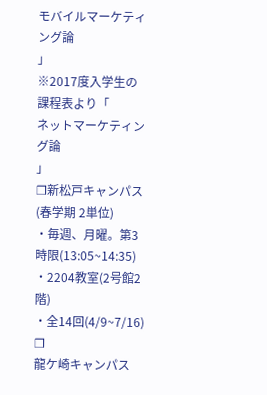モバイルマーケティング論
」
※2017度入学生の課程表より「
ネットマーケティング論
」
❒新松戸キャンパス(春学期 2単位)
・毎週、月曜。第3時限(13:05~14:35)
・2204教室(2号館2階)
・全14回(4/9~7/16)
❒
龍ケ崎キャンパス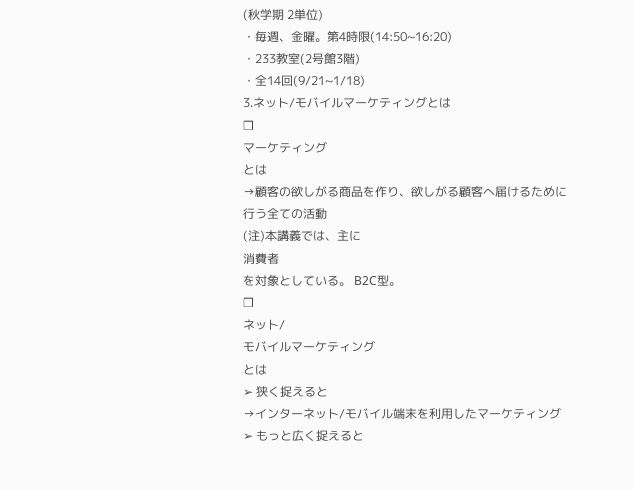(秋学期 2単位)
・毎週、金曜。第4時限(14:50~16:20)
・233教室(2号館3階)
・全14回(9/21~1/18)
3.ネット/モバイルマーケティングとは
❒
マーケティング
とは
→顧客の欲しがる商品を作り、欲しがる顧客へ届けるために
行う全ての活動
(注)本講義では、主に
消費者
を対象としている。 B2C型。
❒
ネット/
モバイルマーケティング
とは
➢ 狭く捉えると
→インターネット/モバイル端末を利用したマーケティング
➢ もっと広く捉えると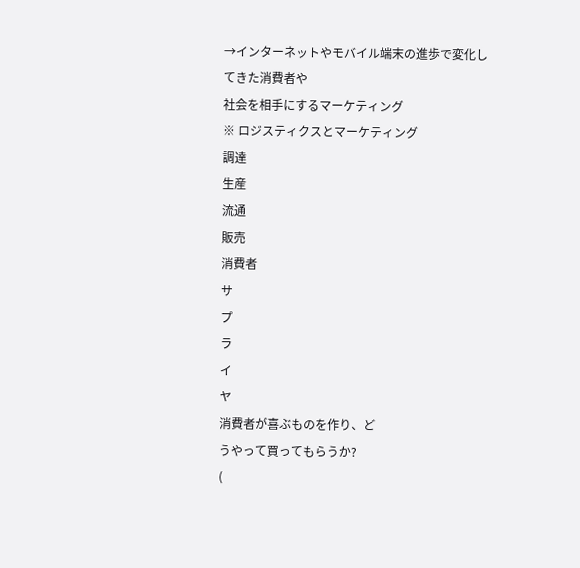→インターネットやモバイル端末の進歩で変化してきた消費者や
社会を相手にするマーケティング
※ ロジスティクスとマーケティング
調達
生産
流通
販売
消費者
サ
プ
ラ
イ
ヤ
消費者が喜ぶものを作り、ど
うやって買ってもらうか?
(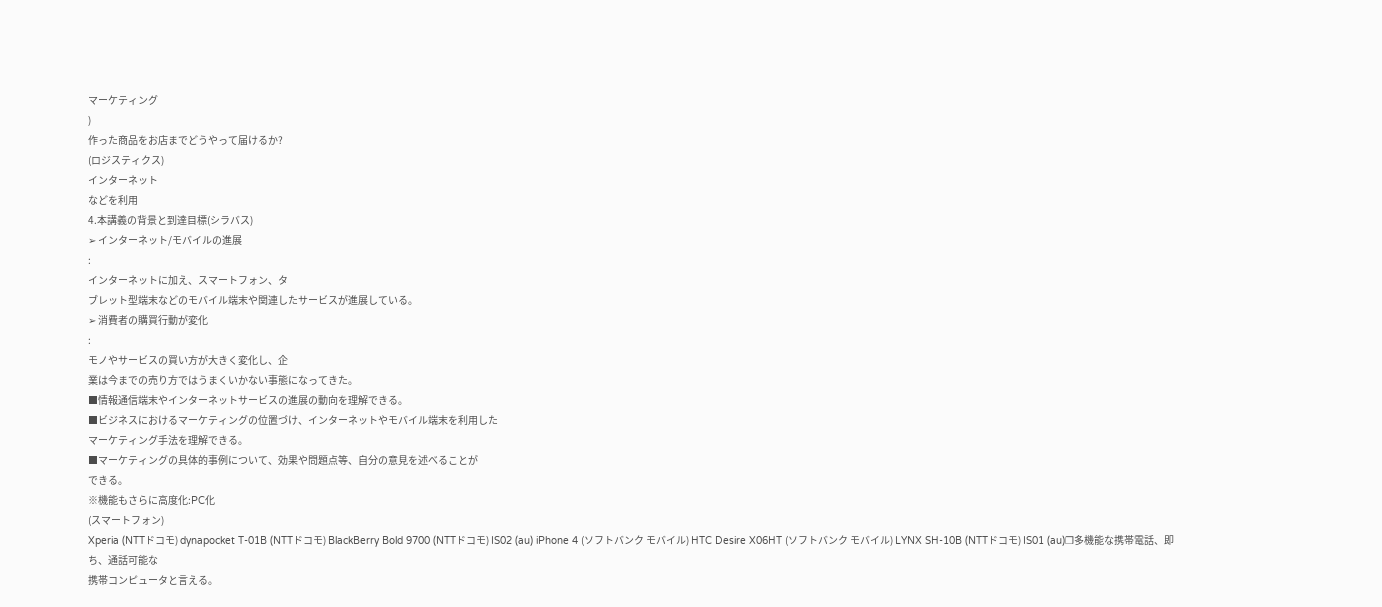マーケティング
)
作った商品をお店までどうやって届けるか?
(ロジスティクス)
インターネット
などを利用
4.本講義の背景と到達目標(シラバス)
➢ インターネット/モバイルの進展
:
インターネットに加え、スマートフォン、タ
ブレット型端末などのモバイル端末や関連したサービスが進展している。
➢ 消費者の購買行動が変化
:
モノやサービスの買い方が大きく変化し、企
業は今までの売り方ではうまくいかない事態になってきた。
■情報通信端末やインターネットサービスの進展の動向を理解できる。
■ビジネスにおけるマーケティングの位置づけ、インターネットやモバイル端末を利用した
マーケティング手法を理解できる。
■マーケティングの具体的事例について、効果や問題点等、自分の意見を述べることが
できる。
※機能もさらに高度化:PC化
(スマートフォン)
Xperia (NTTドコモ) dynapocket T-01B (NTTドコモ) BlackBerry Bold 9700 (NTTドコモ) IS02 (au) iPhone 4 (ソフトバンク モバイル) HTC Desire X06HT (ソフトバンク モバイル) LYNX SH-10B (NTTドコモ) IS01 (au)❒多機能な携帯電話、即ち、通話可能な
携帯コンピュータと言える。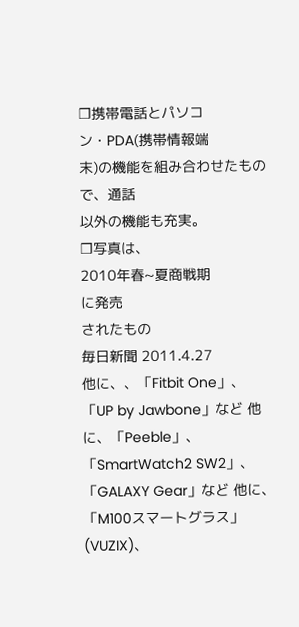❒携帯電話とパソコン・PDA(携帯情報端
末)の機能を組み合わせたもので、通話
以外の機能も充実。
❒写真は、
2010年春~夏商戦期
に発売
されたもの
毎日新聞 2011.4.27
他に、、「Fitbit One」、
「UP by Jawbone」など 他に、「Peeble」、「SmartWatch2 SW2」、 「GALAXY Gear」など 他に、「M100スマートグラス」(VUZIX)、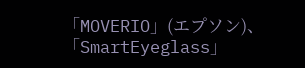「MOVERIO」(エプソン)、 「SmartEyeglass」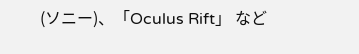(ソニー)、「Oculus Rift」 など